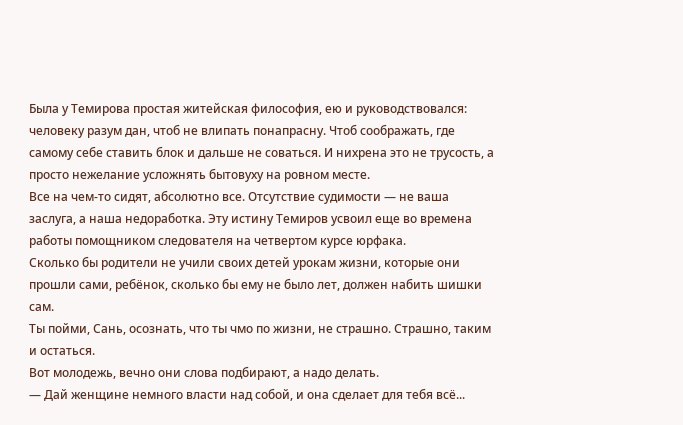Была у Темирова простая житейская философия, ею и руководствовался: человеку разум дан, чтоб не влипать понапрасну. Чтоб соображать, где самому себе ставить блок и дальше не соваться. И нихрена это не трусость, а просто нежелание усложнять бытовуху на ровном месте.
Все на чем-то сидят, абсолютно все. Отсутствие судимости — не ваша заслуга, а наша недоработка. Эту истину Темиров усвоил еще во времена работы помощником следователя на четвертом курсе юрфака.
Сколько бы родители не учили своих детей урокам жизни, которые они прошли сами, ребёнок, сколько бы ему не было лет, должен набить шишки сам.
Ты пойми, Сань, осознать, что ты чмо по жизни, не страшно. Страшно, таким и остаться.
Вот молодежь, вечно они слова подбирают, а надо делать.
— Дай женщине немного власти над собой, и она сделает для тебя всё...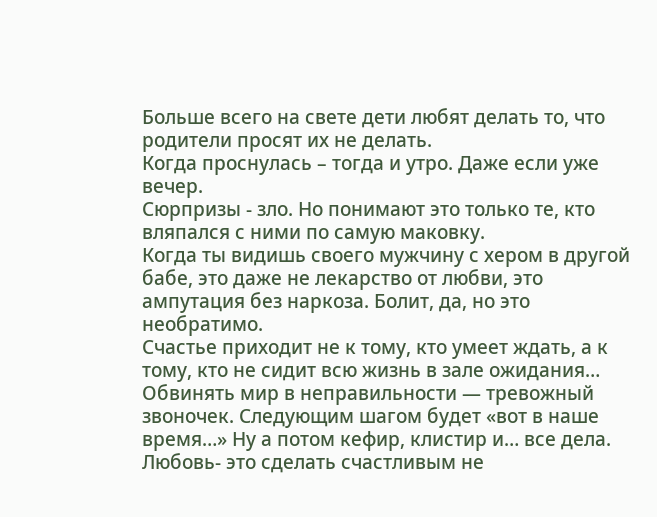Больше всего на свете дети любят делать то, что родители просят их не делать.
Когда проснулась – тогда и утро. Даже если уже вечер.
Сюрпризы - зло. Но понимают это только те, кто вляпался с ними по самую маковку.
Когда ты видишь своего мужчину с хером в другой бабе, это даже не лекарство от любви, это ампутация без наркоза. Болит, да, но это необратимо.
Счастье приходит не к тому, кто умеет ждать, а к тому, кто не сидит всю жизнь в зале ожидания…
Обвинять мир в неправильности — тревожный звоночек. Следующим шагом будет «вот в наше время…» Ну а потом кефир, клистир и… все дела.
Любовь- это сделать счастливым не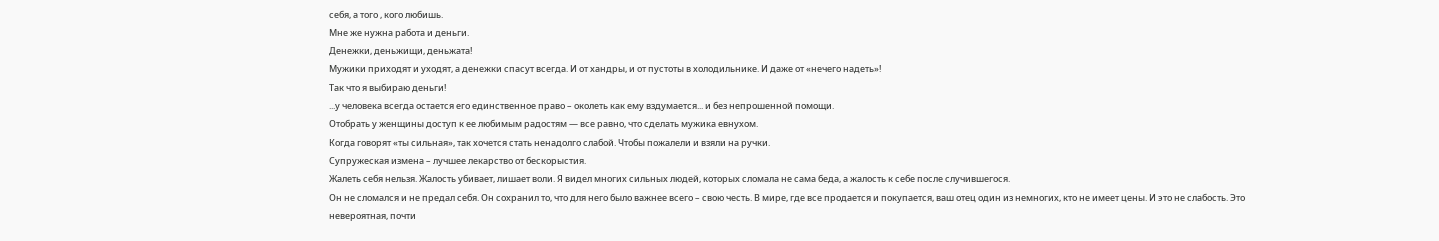себя, а того , кого любишь.
Мне же нужна работа и деньги.
Денежки, деньжищи, деньжата!
Мужики приходят и уходят, а денежки спасут всегда. И от хандры, и от пустоты в холодильнике. И даже от «нечего надеть»!
Так что я выбираю деньги!
...у человека всегда остается его единственное право – околеть как ему вздумается... и без непрошенной помощи.
Отобрать у женщины доступ к ее любимым радостям — все равно, что сделать мужика евнухом.
Когда говорят «ты сильная», так хочется стать ненадолго слабой. Чтобы пожалели и взяли на ручки.
Супружеская измена – лучшее лекарство от бескорыстия.
Жалеть себя нельзя. Жалость убивает, лишает воли. Я видел многих сильных людей, которых сломала не сама беда, а жалость к себе после случившегося.
Он не сломался и не предал себя. Он сохранил то, что для него было важнее всего – свою честь. В мире, где все продается и покупается, ваш отец один из немногих, кто не имеет цены. И это не слабость. Это невероятная, почти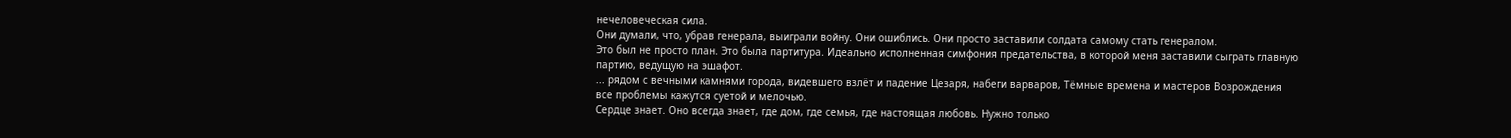нечеловеческая сила.
Они думали, что, убрав генерала, выиграли войну. Они ошиблись. Они просто заставили солдата самому стать генералом.
Это был не просто план. Это была партитура. Идеально исполненная симфония предательства, в которой меня заставили сыграть главную партию, ведущую на эшафот.
... рядом с вечными камнями города, видевшего взлёт и падение Цезаря, набеги варваров, Тёмные времена и мастеров Возрождения все проблемы кажутся суетой и мелочью.
Сердце знает. Оно всегда знает, где дом, где семья, где настоящая любовь. Нужно только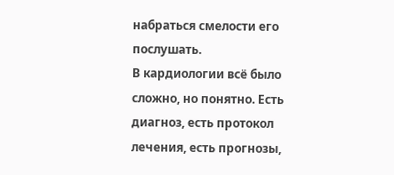набраться смелости его послушать.
В кардиологии всё было сложно, но понятно. Есть диагноз, есть протокол лечения, есть прогнозы,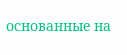основанные на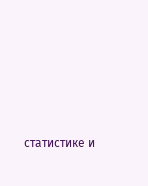статистике и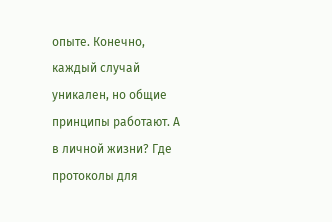опыте. Конечно, каждый случай уникален, но общие принципы работают. А в личной жизни? Где протоколы для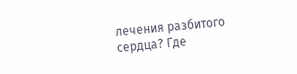лечения разбитого сердца? Где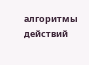алгоритмы действий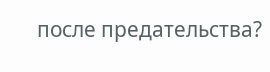после предательства?